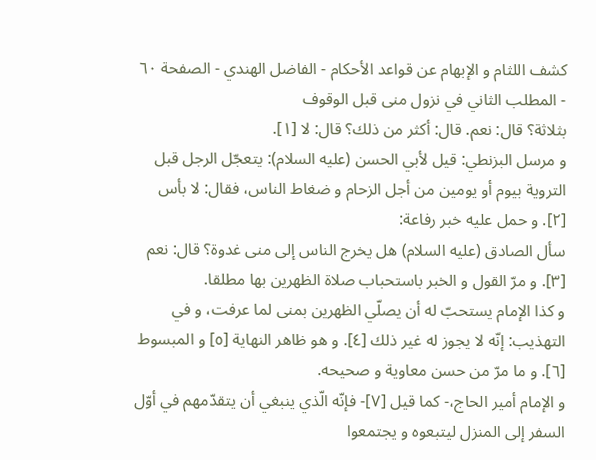كشف اللثام و الإبهام عن قواعد الأحكام - الفاضل الهندي - الصفحة ٦٠ - المطلب الثاني في نزول منى قبل الوقوف
بثلاثة؟ قال: نعم. قال: أكثر من ذلك؟ قال: لا [١].
و مرسل البزنطي: قيل لأبي الحسن (عليه السلام): يتعجّل الرجل قبل التروية بيوم أو يومين من أجل الزحام و ضغاط الناس، فقال: لا بأس [٢]. و حمل عليه خبر رفاعة:
سأل الصادق (عليه السلام) هل يخرج الناس إلى منى غدوة؟ قال: نعم [٣]. و مرّ القول و الخبر باستحباب صلاة الظهرين بها مطلقا.
و كذا الإمام يستحبّ له أن يصلّي الظهرين بمنى لما عرفت، و في التهذيب: إنّه لا يجوز له غير ذلك [٤]. و هو ظاهر النهاية [٥] و المبسوط [٦]. و ما مرّ من حسن معاوية و صحيحه.
و الإمام أمير الحاج،- كما قيل [٧]- فإنّه الّذي ينبغي أن يتقدّمهم في أوّل السفر إلى المنزل ليتبعوه و يجتمعوا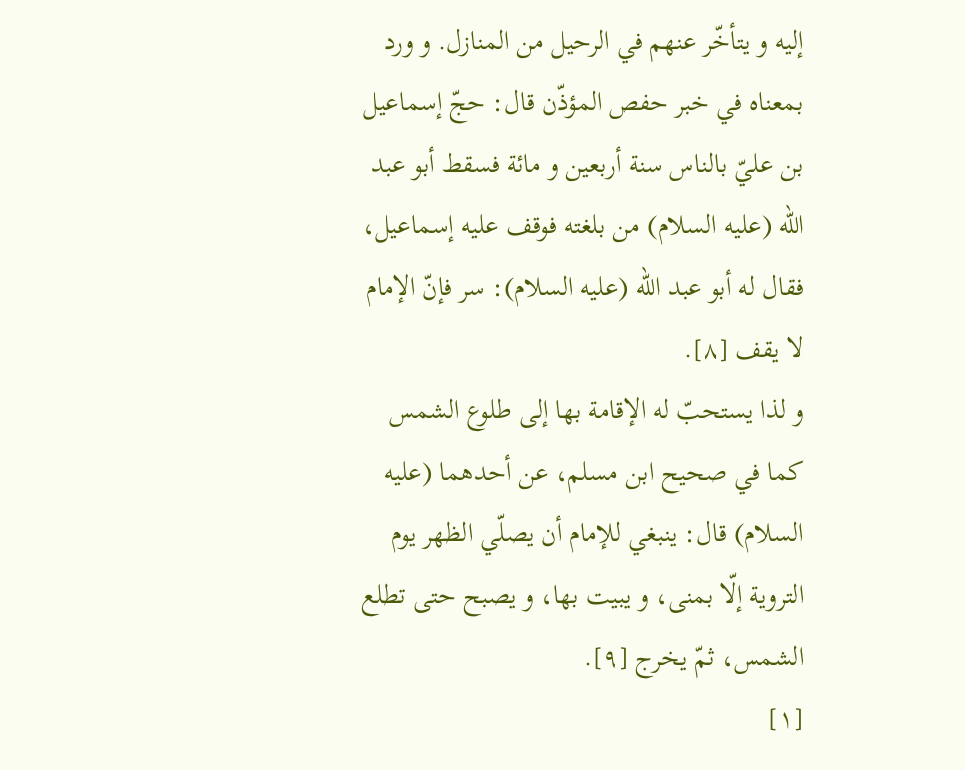إليه و يتأخّر عنهم في الرحيل من المنازل. و ورد بمعناه في خبر حفص المؤذّن قال: حجّ إسماعيل بن عليّ بالناس سنة أربعين و مائة فسقط أبو عبد اللّه (عليه السلام) من بلغته فوقف عليه إسماعيل، فقال له أبو عبد اللّه (عليه السلام): سر فإنّ الإمام لا يقف [٨].
و لذا يستحبّ له الإقامة بها إلى طلوع الشمس كما في صحيح ابن مسلم، عن أحدهما (عليه السلام) قال: ينبغي للإمام أن يصلّي الظهر يوم التروية إلّا بمنى، و يبيت بها، و يصبح حتى تطلع الشمس، ثمّ يخرج [٩].
[١]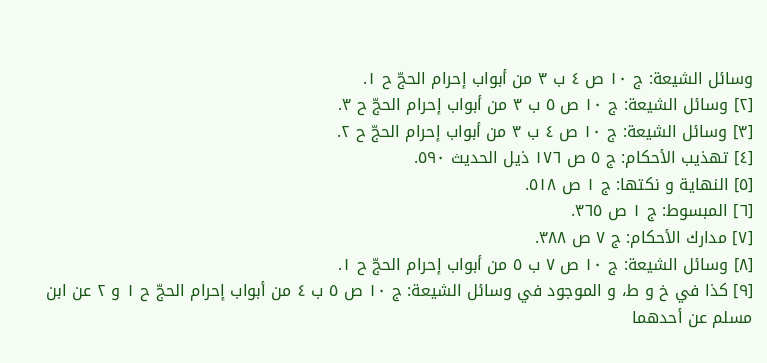وسائل الشيعة: ج ١٠ ص ٤ ب ٣ من أبواب إحرام الحجّ ح ١.
[٢] وسائل الشيعة: ج ١٠ ص ٥ ب ٣ من أبواب إحرام الحجّ ح ٣.
[٣] وسائل الشيعة: ج ١٠ ص ٤ ب ٣ من أبواب إحرام الحجّ ح ٢.
[٤] تهذيب الأحكام: ج ٥ ص ١٧٦ ذيل الحديث ٥٩٠.
[٥] النهاية و نكتها: ج ١ ص ٥١٨.
[٦] المبسوط: ج ١ ص ٣٦٥.
[٧] مدارك الأحكام: ج ٧ ص ٣٨٨.
[٨] وسائل الشيعة: ج ١٠ ص ٧ ب ٥ من أبواب إحرام الحجّ ح ١.
[٩] كذا في خ و ط، و الموجود في وسائل الشيعة: ج ١٠ ص ٥ ب ٤ من أبواب إحرام الحجّ ح ١ و ٢ عن ابن مسلم عن أحدهما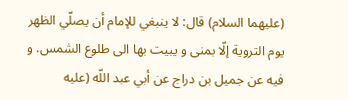(عليهما السلام) قال: لا ينبغي للإمام أن يصلّي الظهر يوم التروية إلّا بمنى و يبيت بها الى طلوع الشمس. و فيه عن جميل بن دراج عن أبي عبد اللّه (عليه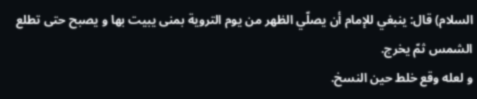السلام) قال: ينبغي للإمام أن يصلّي الظهر من يوم التروية بمنى يبيت بها و يصبح حتى تطلع الشمس ثمّ يخرج.
و لعله وقع خلط حين النسخ.